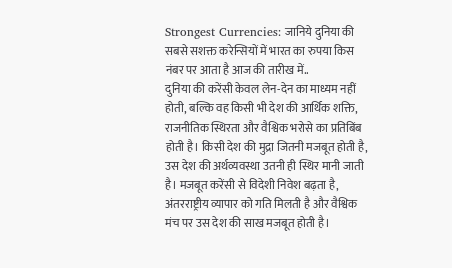Strongest Currencies: जानिये दुनिया की सबसे सशक्त करेन्सियों में भारत का रुपया किस नंबर पर आता है आज की तारीख में..
दुनिया की करेंसी केवल लेन-देन का माध्यम नहीं होती, बल्कि वह किसी भी देश की आर्थिक शक्ति, राजनीतिक स्थिरता और वैश्विक भरोसे का प्रतिबिंब होती है। किसी देश की मुद्रा जितनी मजबूत होती है, उस देश की अर्थव्यवस्था उतनी ही स्थिर मानी जाती है। मजबूत करेंसी से विदेशी निवेश बढ़ता है, अंतरराष्ट्रीय व्यापार को गति मिलती है और वैश्विक मंच पर उस देश की साख मजबूत होती है।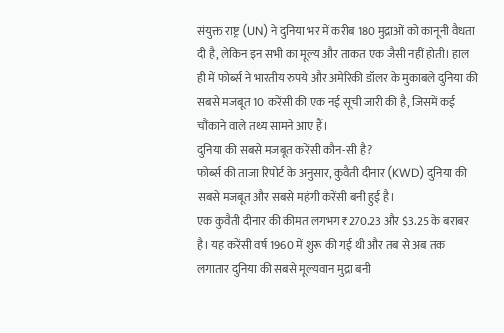संयुक्त राष्ट्र (UN) ने दुनिया भर में करीब 180 मुद्राओं को कानूनी वैधता दी है, लेकिन इन सभी का मूल्य और ताकत एक जैसी नहीं होती। हाल ही में फोर्ब्स ने भारतीय रुपये और अमेरिकी डॉलर के मुकाबले दुनिया की सबसे मजबूत 10 करेंसी की एक नई सूची जारी की है, जिसमें कई चौंकाने वाले तथ्य सामने आए हैं।
दुनिया की सबसे मजबूत करेंसी कौन-सी है?
फोर्ब्स की ताजा रिपोर्ट के अनुसार, कुवैती दीनार (KWD) दुनिया की सबसे मजबूत और सबसे महंगी करेंसी बनी हुई है।
एक कुवैती दीनार की कीमत लगभग ₹270.23 और $3.25 के बराबर है। यह करेंसी वर्ष 1960 में शुरू की गई थी और तब से अब तक लगातार दुनिया की सबसे मूल्यवान मुद्रा बनी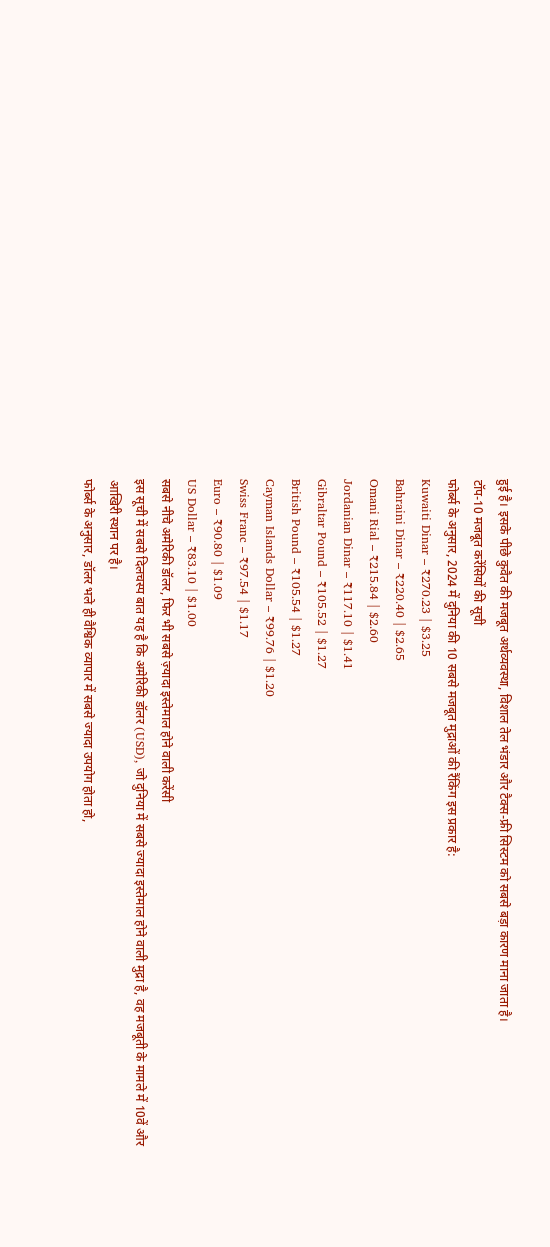हुई है। इसके पीछे कुवैत की मजबूत अर्थव्यवस्था, विशाल तेल भंडार और टैक्स-फ्री सिस्टम को सबसे बड़ा कारण माना जाता है।
टॉप-10 मजबूत करेंसियों की सूची
फोर्ब्स के अनुसार, 2024 में दुनिया की 10 सबसे मजबूत मुद्राओं की रैंकिंग इस प्रकार है:
Kuwaiti Dinar – ₹270.23 | $3.25
Bahraini Dinar – ₹220.40 | $2.65
Omani Rial – ₹215.84 | $2.60
Jordanian Dinar – ₹117.10 | $1.41
Gibraltar Pound – ₹105.52 | $1.27
British Pound – ₹105.54 | $1.27
Cayman Islands Dollar – ₹99.76 | $1.20
Swiss Franc – ₹97.54 | $1.17
Euro – ₹90.80 | $1.09
US Dollar – ₹83.10 | $1.00
सबसे नीचे अमेरिकी डॉलर, फिर भी सबसे ज़्यादा इस्तेमाल होने वाली करेंसी
इस सूची में सबसे दिलचस्प बात यह है कि अमेरिकी डॉलर (USD), जो दुनिया में सबसे ज्यादा इस्तेमाल होने वाली मुद्रा है, वह मजबूती के मामले में 10वें और आखिरी स्थान पर है।
फोर्ब्स के अनुसार, डॉलर भले ही वैश्विक व्यापार में सबसे ज्यादा उपयोग होता हो,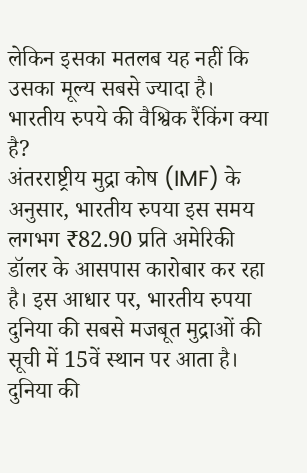लेकिन इसका मतलब यह नहीं कि उसका मूल्य सबसे ज्यादा है।
भारतीय रुपये की वैश्विक रैंकिंग क्या है?
अंतरराष्ट्रीय मुद्रा कोष (IMF) के अनुसार, भारतीय रुपया इस समय लगभग ₹82.90 प्रति अमेरिकी डॉलर के आसपास कारोबार कर रहा है। इस आधार पर, भारतीय रुपया दुनिया की सबसे मजबूत मुद्राओं की सूची में 15वें स्थान पर आता है।
दुनिया की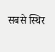सबसे स्थिर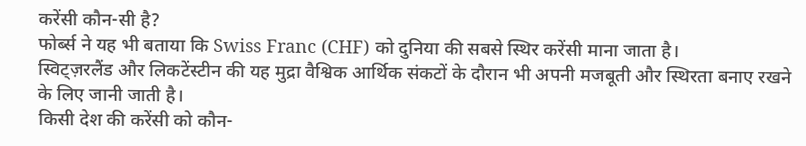करेंसी कौन-सी है?
फोर्ब्स ने यह भी बताया कि Swiss Franc (CHF) को दुनिया की सबसे स्थिर करेंसी माना जाता है।
स्विट्ज़रलैंड और लिकटेंस्टीन की यह मुद्रा वैश्विक आर्थिक संकटों के दौरान भी अपनी मजबूती और स्थिरता बनाए रखने के लिए जानी जाती है।
किसी देश की करेंसी को कौन-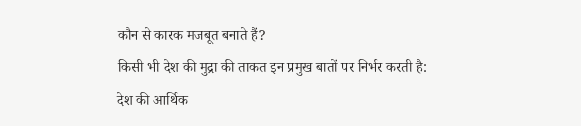कौन से कारक मजबूत बनाते हैं?
किसी भी देश की मुद्रा की ताकत इन प्रमुख बातों पर निर्भर करती है:
देश की आर्थिक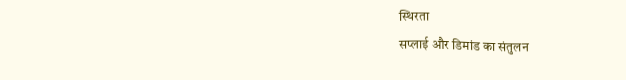स्थिरता
सप्लाई और डिमांड का संतुलन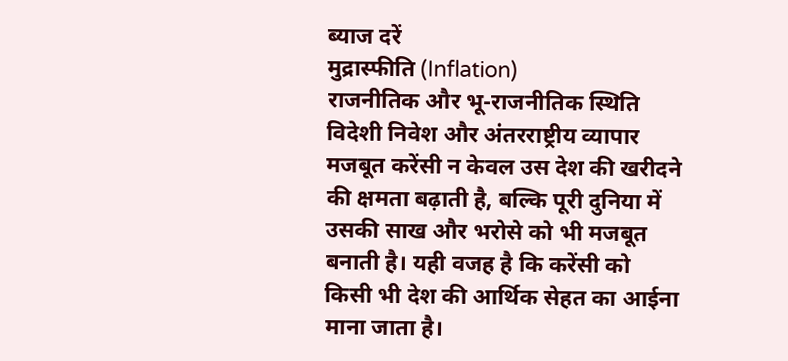ब्याज दरें
मुद्रास्फीति (Inflation)
राजनीतिक और भू-राजनीतिक स्थिति
विदेशी निवेश और अंतरराष्ट्रीय व्यापार
मजबूत करेंसी न केवल उस देश की खरीदने की क्षमता बढ़ाती है, बल्कि पूरी दुनिया में उसकी साख और भरोसे को भी मजबूत बनाती है। यही वजह है कि करेंसी को किसी भी देश की आर्थिक सेहत का आईना माना जाता है।